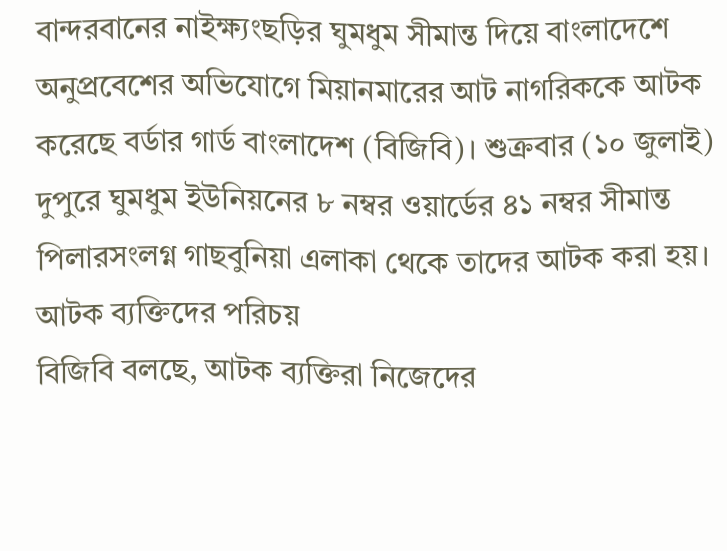বান্দরবানের নাইক্ষ্যংছড়ির ঘুমধুম সীমান্ত দিয়ে বাংলাদেশে অনুপ্রবেশের অভিযোগে মিয়ানমারের আট নাগরিককে আটক করেছে বর্ডার গার্ড বাংলাদেশ (বিজিবি)। শুক্রবার (১০ জুলাই) দুপুরে ঘুমধুম ইউনিয়নের ৮ নম্বর ওয়ার্ডের ৪১ নম্বর সীমান্ত পিলারসংলগ্ন গাছবুনিয়া এলাকা থেকে তাদের আটক করা হয়।
আটক ব্যক্তিদের পরিচয়
বিজিবি বলছে, আটক ব্যক্তিরা নিজেদের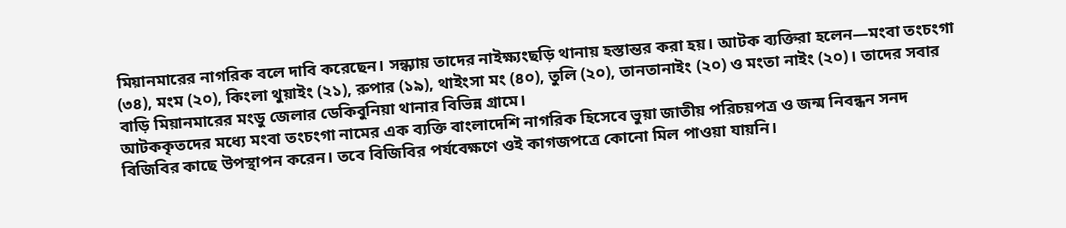মিয়ানমারের নাগরিক বলে দাবি করেছেন। সন্ধ্যায় তাদের নাইক্ষ্যংছড়ি থানায় হস্তান্তর করা হয়। আটক ব্যক্তিরা হলেন—মংবা তংচংগা (৩৪), মংম (২০), কিংলা থুয়াইং (২১), রুপার (১৯), থাইংসা মং (৪০), তুলি (২০), তানতানাইং (২০) ও মংতা নাইং (২০)। তাদের সবার বাড়ি মিয়ানমারের মংডু জেলার ডেকিবুনিয়া থানার বিভিন্ন গ্রামে।
আটককৃতদের মধ্যে মংবা তংচংগা নামের এক ব্যক্তি বাংলাদেশি নাগরিক হিসেবে ভুয়া জাতীয় পরিচয়পত্র ও জন্ম নিবন্ধন সনদ বিজিবির কাছে উপস্থাপন করেন। তবে বিজিবির পর্যবেক্ষণে ওই কাগজপত্রে কোনো মিল পাওয়া যায়নি।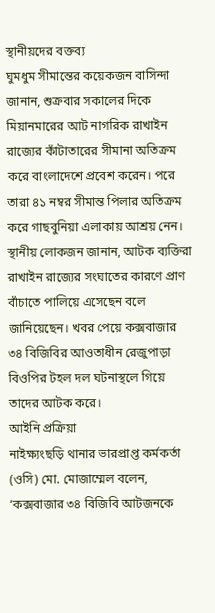স্থানীয়দের বক্তব্য
ঘুমধুম সীমান্তের কয়েকজন বাসিন্দা জানান, শুক্রবার সকালের দিকে মিয়ানমারের আট নাগরিক রাখাইন রাজ্যের কাঁটাতারের সীমানা অতিক্রম করে বাংলাদেশে প্রবেশ করেন। পরে তারা ৪১ নম্বর সীমান্ত পিলার অতিক্রম করে গাছবুনিয়া এলাকায় আশ্রয় নেন। স্থানীয় লোকজন জানান, আটক ব্যক্তিরা রাখাইন রাজ্যের সংঘাতের কারণে প্রাণ বাঁচাতে পালিয়ে এসেছেন বলে জানিয়েছেন। খবর পেয়ে কক্সবাজার ৩৪ বিজিবির আওতাধীন রেজুপাড়া বিওপির টহল দল ঘটনাস্থলে গিয়ে তাদের আটক করে।
আইনি প্রক্রিয়া
নাইক্ষ্যংছড়ি থানার ভারপ্রাপ্ত কর্মকর্তা (ওসি) মো. মোজাম্মেল বলেন, ‘কক্সবাজার ৩৪ বিজিবি আটজনকে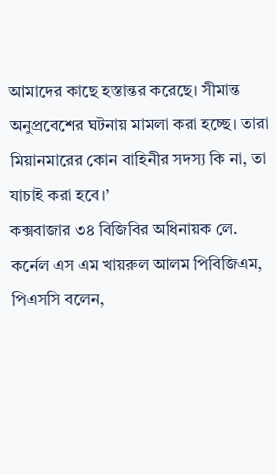আমাদের কাছে হস্তান্তর করেছে। সীমান্ত অনুপ্রবেশের ঘটনায় মামলা করা হচ্ছে। তারা মিয়ানমারের কোন বাহিনীর সদস্য কি না, তা যাচাই করা হবে।’
কক্সবাজার ৩৪ বিজিবির অধিনায়ক লে. কর্নেল এস এম খায়রুল আলম পিবিজিএম, পিএসসি বলেন,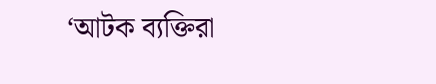‘আটক ব্যক্তিরা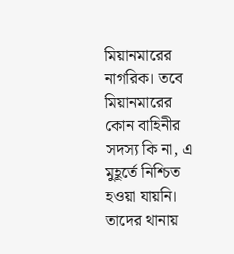মিয়ানমারের নাগরিক। তবে মিয়ানমারের কোন বাহিনীর সদস্য কি না, এ মুহূর্তে নিশ্চিত হওয়া যায়নি। তাদের থানায়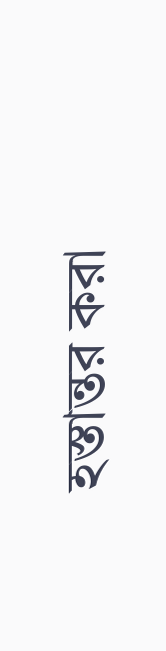হস্তান্তর করা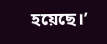হয়েছে।’